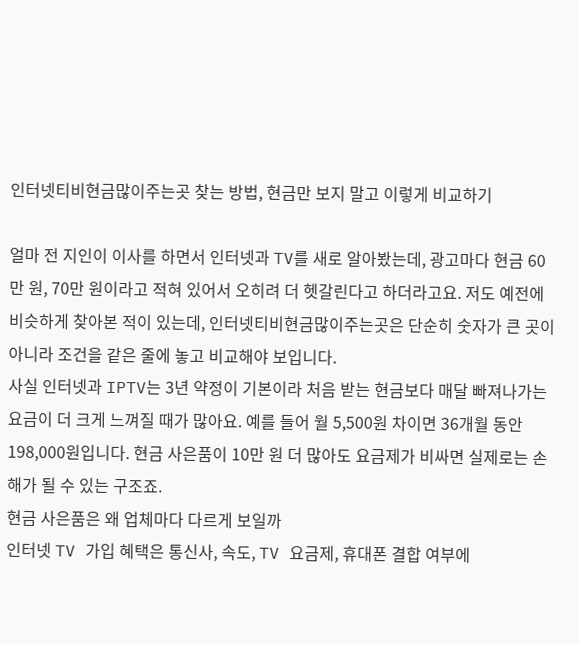인터넷티비현금많이주는곳 찾는 방법, 현금만 보지 말고 이렇게 비교하기

얼마 전 지인이 이사를 하면서 인터넷과 TV를 새로 알아봤는데, 광고마다 현금 60만 원, 70만 원이라고 적혀 있어서 오히려 더 헷갈린다고 하더라고요. 저도 예전에 비슷하게 찾아본 적이 있는데, 인터넷티비현금많이주는곳은 단순히 숫자가 큰 곳이 아니라 조건을 같은 줄에 놓고 비교해야 보입니다.
사실 인터넷과 IPTV는 3년 약정이 기본이라 처음 받는 현금보다 매달 빠져나가는 요금이 더 크게 느껴질 때가 많아요. 예를 들어 월 5,500원 차이면 36개월 동안 198,000원입니다. 현금 사은품이 10만 원 더 많아도 요금제가 비싸면 실제로는 손해가 될 수 있는 구조죠.
현금 사은품은 왜 업체마다 다르게 보일까
인터넷 TV 가입 혜택은 통신사, 속도, TV 요금제, 휴대폰 결합 여부에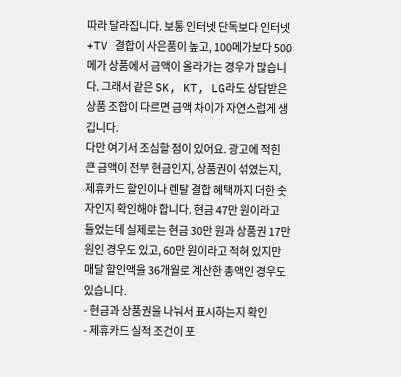따라 달라집니다. 보통 인터넷 단독보다 인터넷+TV 결합이 사은품이 높고, 100메가보다 500메가 상품에서 금액이 올라가는 경우가 많습니다. 그래서 같은 SK, KT, LG라도 상담받은 상품 조합이 다르면 금액 차이가 자연스럽게 생깁니다.
다만 여기서 조심할 점이 있어요. 광고에 적힌 큰 금액이 전부 현금인지, 상품권이 섞였는지, 제휴카드 할인이나 렌탈 결합 혜택까지 더한 숫자인지 확인해야 합니다. 현금 47만 원이라고 들었는데 실제로는 현금 30만 원과 상품권 17만 원인 경우도 있고, 60만 원이라고 적혀 있지만 매달 할인액을 36개월로 계산한 총액인 경우도 있습니다.
- 현금과 상품권을 나눠서 표시하는지 확인
- 제휴카드 실적 조건이 포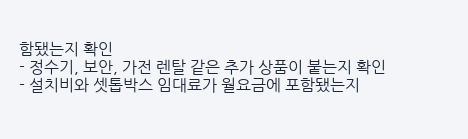함됐는지 확인
- 정수기, 보안, 가전 렌탈 같은 추가 상품이 붙는지 확인
- 설치비와 셋톱박스 임대료가 월요금에 포함됐는지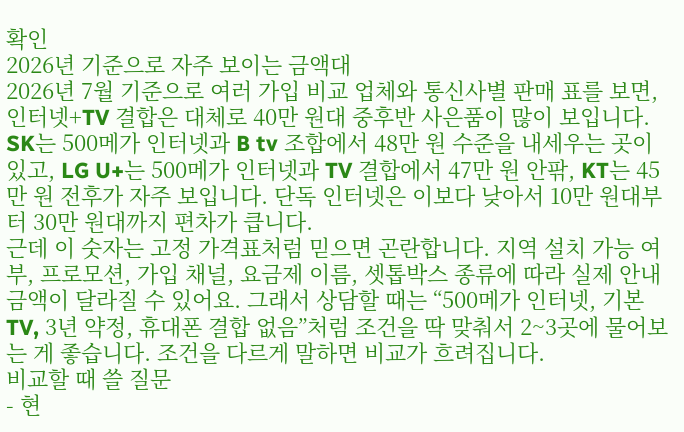확인
2026년 기준으로 자주 보이는 금액대
2026년 7월 기준으로 여러 가입 비교 업체와 통신사별 판매 표를 보면, 인터넷+TV 결합은 대체로 40만 원대 중후반 사은품이 많이 보입니다. SK는 500메가 인터넷과 B tv 조합에서 48만 원 수준을 내세우는 곳이 있고, LG U+는 500메가 인터넷과 TV 결합에서 47만 원 안팎, KT는 45만 원 전후가 자주 보입니다. 단독 인터넷은 이보다 낮아서 10만 원대부터 30만 원대까지 편차가 큽니다.
근데 이 숫자는 고정 가격표처럼 믿으면 곤란합니다. 지역 설치 가능 여부, 프로모션, 가입 채널, 요금제 이름, 셋톱박스 종류에 따라 실제 안내 금액이 달라질 수 있어요. 그래서 상담할 때는 “500메가 인터넷, 기본 TV, 3년 약정, 휴대폰 결합 없음”처럼 조건을 딱 맞춰서 2~3곳에 물어보는 게 좋습니다. 조건을 다르게 말하면 비교가 흐려집니다.
비교할 때 쓸 질문
- 현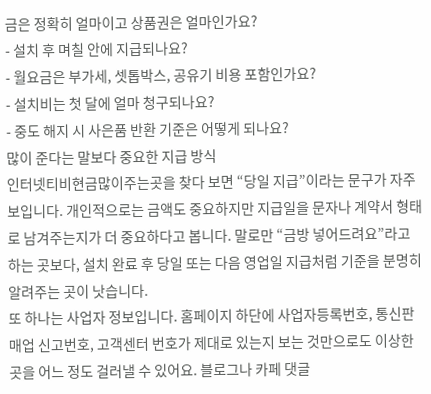금은 정확히 얼마이고 상품권은 얼마인가요?
- 설치 후 며칠 안에 지급되나요?
- 월요금은 부가세, 셋톱박스, 공유기 비용 포함인가요?
- 설치비는 첫 달에 얼마 청구되나요?
- 중도 해지 시 사은품 반환 기준은 어떻게 되나요?
많이 준다는 말보다 중요한 지급 방식
인터넷티비현금많이주는곳을 찾다 보면 “당일 지급”이라는 문구가 자주 보입니다. 개인적으로는 금액도 중요하지만 지급일을 문자나 계약서 형태로 남겨주는지가 더 중요하다고 봅니다. 말로만 “금방 넣어드려요”라고 하는 곳보다, 설치 완료 후 당일 또는 다음 영업일 지급처럼 기준을 분명히 알려주는 곳이 낫습니다.
또 하나는 사업자 정보입니다. 홈페이지 하단에 사업자등록번호, 통신판매업 신고번호, 고객센터 번호가 제대로 있는지 보는 것만으로도 이상한 곳을 어느 정도 걸러낼 수 있어요. 블로그나 카페 댓글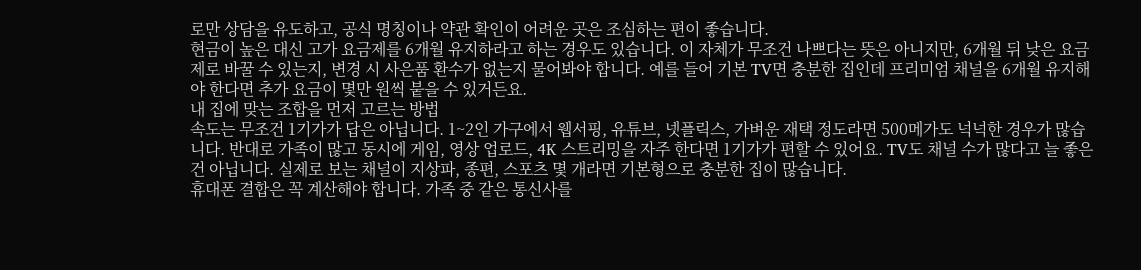로만 상담을 유도하고, 공식 명칭이나 약관 확인이 어려운 곳은 조심하는 편이 좋습니다.
현금이 높은 대신 고가 요금제를 6개월 유지하라고 하는 경우도 있습니다. 이 자체가 무조건 나쁘다는 뜻은 아니지만, 6개월 뒤 낮은 요금제로 바꿀 수 있는지, 변경 시 사은품 환수가 없는지 물어봐야 합니다. 예를 들어 기본 TV면 충분한 집인데 프리미엄 채널을 6개월 유지해야 한다면 추가 요금이 몇만 원씩 붙을 수 있거든요.
내 집에 맞는 조합을 먼저 고르는 방법
속도는 무조건 1기가가 답은 아닙니다. 1~2인 가구에서 웹서핑, 유튜브, 넷플릭스, 가벼운 재택 정도라면 500메가도 넉넉한 경우가 많습니다. 반대로 가족이 많고 동시에 게임, 영상 업로드, 4K 스트리밍을 자주 한다면 1기가가 편할 수 있어요. TV도 채널 수가 많다고 늘 좋은 건 아닙니다. 실제로 보는 채널이 지상파, 종편, 스포츠 몇 개라면 기본형으로 충분한 집이 많습니다.
휴대폰 결합은 꼭 계산해야 합니다. 가족 중 같은 통신사를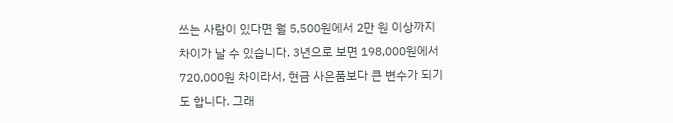쓰는 사람이 있다면 월 5,500원에서 2만 원 이상까지 차이가 날 수 있습니다. 3년으로 보면 198,000원에서 720,000원 차이라서, 현금 사은품보다 큰 변수가 되기도 합니다. 그래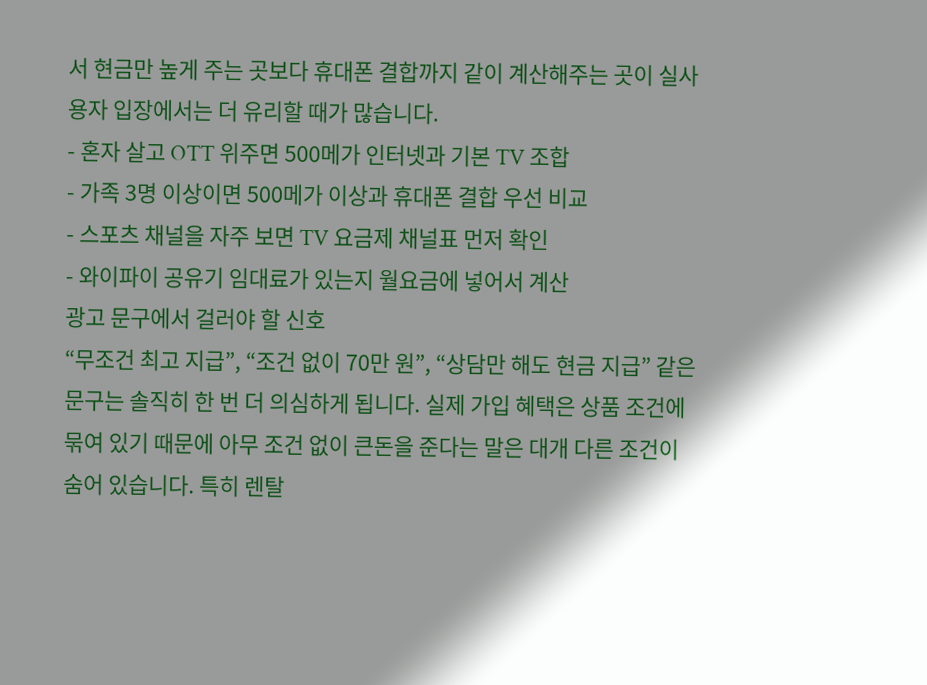서 현금만 높게 주는 곳보다 휴대폰 결합까지 같이 계산해주는 곳이 실사용자 입장에서는 더 유리할 때가 많습니다.
- 혼자 살고 OTT 위주면 500메가 인터넷과 기본 TV 조합
- 가족 3명 이상이면 500메가 이상과 휴대폰 결합 우선 비교
- 스포츠 채널을 자주 보면 TV 요금제 채널표 먼저 확인
- 와이파이 공유기 임대료가 있는지 월요금에 넣어서 계산
광고 문구에서 걸러야 할 신호
“무조건 최고 지급”, “조건 없이 70만 원”, “상담만 해도 현금 지급” 같은 문구는 솔직히 한 번 더 의심하게 됩니다. 실제 가입 혜택은 상품 조건에 묶여 있기 때문에 아무 조건 없이 큰돈을 준다는 말은 대개 다른 조건이 숨어 있습니다. 특히 렌탈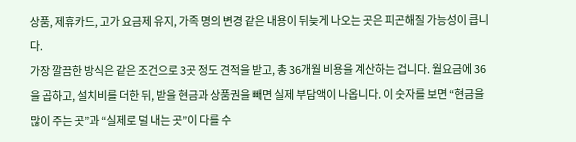상품, 제휴카드, 고가 요금제 유지, 가족 명의 변경 같은 내용이 뒤늦게 나오는 곳은 피곤해질 가능성이 큽니다.
가장 깔끔한 방식은 같은 조건으로 3곳 정도 견적을 받고, 총 36개월 비용을 계산하는 겁니다. 월요금에 36을 곱하고, 설치비를 더한 뒤, 받을 현금과 상품권을 빼면 실제 부담액이 나옵니다. 이 숫자를 보면 “현금을 많이 주는 곳”과 “실제로 덜 내는 곳”이 다를 수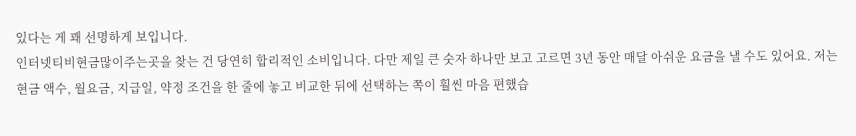있다는 게 꽤 선명하게 보입니다.
인터넷티비현금많이주는곳을 찾는 건 당연히 합리적인 소비입니다. 다만 제일 큰 숫자 하나만 보고 고르면 3년 동안 매달 아쉬운 요금을 낼 수도 있어요. 저는 현금 액수, 월요금, 지급일, 약정 조건을 한 줄에 놓고 비교한 뒤에 선택하는 쪽이 훨씬 마음 편했습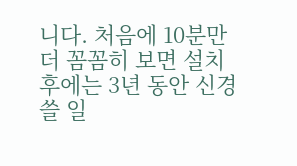니다. 처음에 10분만 더 꼼꼼히 보면 설치 후에는 3년 동안 신경 쓸 일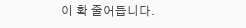이 확 줄어듭니다.